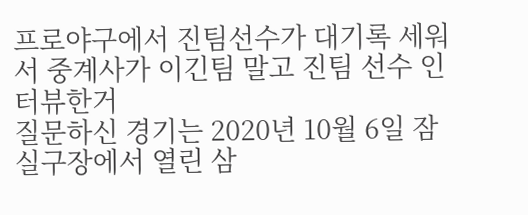프로야구에서 진팀선수가 대기록 세워서 중계사가 이긴팀 말고 진팀 선수 인터뷰한거
질문하신 경기는 2020년 10월 6일 잠실구장에서 열린 삼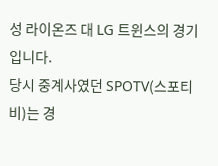성 라이온즈 대 LG 트윈스의 경기입니다.
당시 중계사였던 SPOTV(스포티비)는 경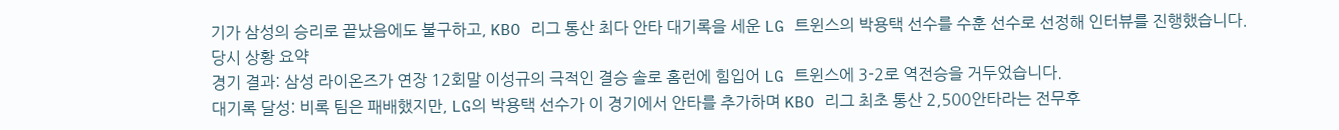기가 삼성의 승리로 끝났음에도 불구하고, KBO 리그 통산 최다 안타 대기록을 세운 LG 트윈스의 박용택 선수를 수훈 선수로 선정해 인터뷰를 진행했습니다.
당시 상황 요약
경기 결과: 삼성 라이온즈가 연장 12회말 이성규의 극적인 결승 솔로 홈런에 힘입어 LG 트윈스에 3-2로 역전승을 거두었습니다.
대기록 달성: 비록 팀은 패배했지만, LG의 박용택 선수가 이 경기에서 안타를 추가하며 KBO 리그 최초 통산 2,500안타라는 전무후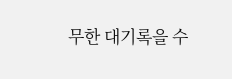무한 대기록을 수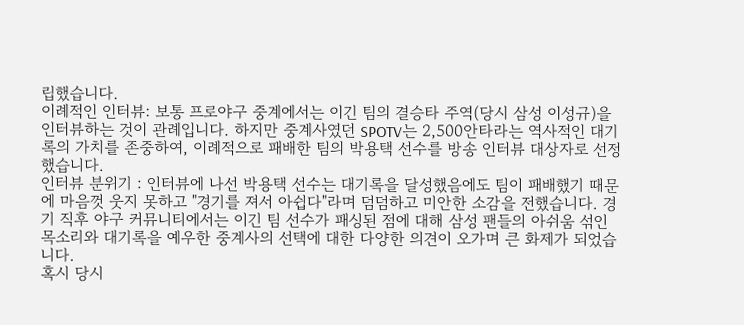립했습니다.
이례적인 인터뷰: 보통 프로야구 중계에서는 이긴 팀의 결승타 주역(당시 삼성 이성규)을 인터뷰하는 것이 관례입니다. 하지만 중계사였던 SPOTV는 2,500안타라는 역사적인 대기록의 가치를 존중하여, 이례적으로 패배한 팀의 박용택 선수를 방송 인터뷰 대상자로 선정했습니다.
인터뷰 분위기 : 인터뷰에 나선 박용택 선수는 대기록을 달성했음에도 팀이 패배했기 때문에 마음껏 웃지 못하고 "경기를 져서 아쉽다"라며 덤덤하고 미안한 소감을 전했습니다. 경기 직후 야구 커뮤니티에서는 이긴 팀 선수가 패싱된 점에 대해 삼성 팬들의 아쉬움 섞인 목소리와 대기록을 예우한 중계사의 선택에 대한 다양한 의견이 오가며 큰 화제가 되었습니다.
혹시 당시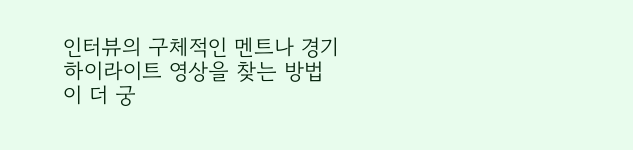인터뷰의 구체적인 멘트나 경기 하이라이트 영상을 찾는 방법이 더 궁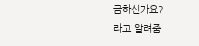금하신가요?
라고 알려줌